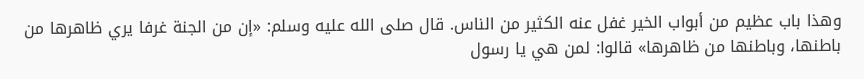وهذا باب عظيم من أبواب الخير غفل عنه الكثير من الناس. قال صلى الله عليه وسلم: «إن من الجنة غرفا يري ظاهرها من باطنها، وباطنها من ظاهرها» قالوا: لمن هي يا رسول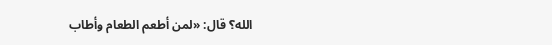الله؟ قال: «لمن أطعم الطعام وأطاب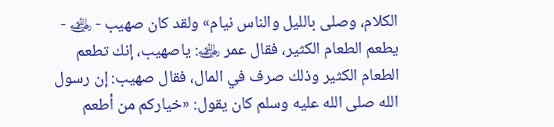الكلام، وصلى بالليل والناس نيام» ولقد كان صهيب - ﵁ - يطعم الطعام الكثير، فقال عمر ﵁: ياصهيب، إنك تطعم الطعام الكثير وذلك صرف في المال، فقال صهيب: إن رسول الله صلى الله عليه وسلم كان يقول: «خياركم من أطعم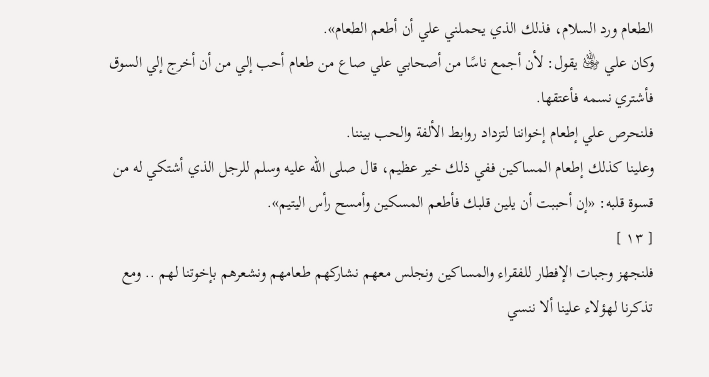الطعام ورد السلام، فذلك الذي يحملني علي أن أطعم الطعام».
وكان علي ﵁ يقول: لأن أجمع ناسًا من أصحابي علي صاع من طعام أحب إلي من أن أخرج إلي السوق فأشتري نسمه فأعتقها.
فلنحرص علي إطعام إخواننا لتزداد روابط الألفة والحب بيننا.
وعلينا كذلك إطعام المساكين ففي ذلك خير عظيم، قال صلى الله عليه وسلم للرجل الذي أشتكي له من قسوة قلبه: «إن أحببت أن يلين قلبك فأطعم المسكين وأمسح رأس اليتيم».
[ ١٣ ]
فلنجهز وجبات الإفطار للفقراء والمساكين ونجلس معهم نشاركهم طعامهم ونشعرهم بإخوتنا لهم .. ومع تذكرنا لهؤلاء علينا ألا ننسي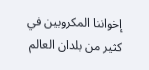إخواننا المكروبين في كثير من بلدان العالم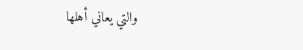والتي يعاني أهلها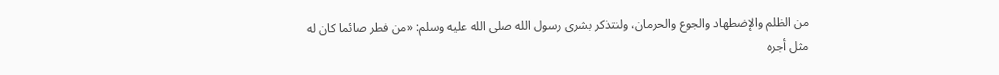من الظلم والإضطهاد والجوع والحرمان، ولنتذكر بشرى رسول الله صلى الله عليه وسلم: «من فطر صائما كان له مثل أجره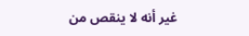غير أنه لا ينقص من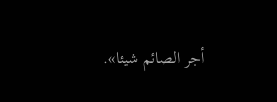أجر الصائم شيئا».